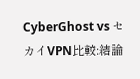CyberGhost vs セカイVPN比較:結論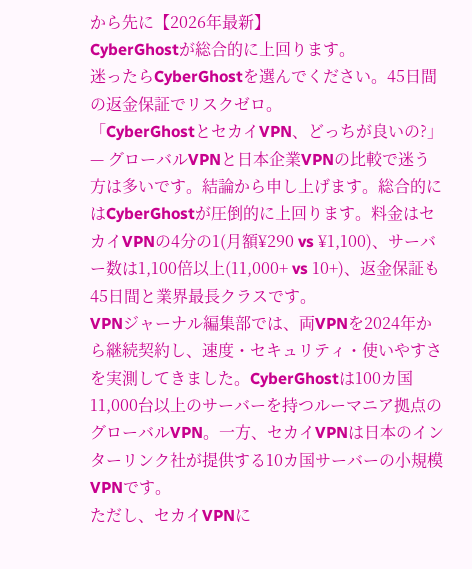から先に【2026年最新】
CyberGhostが総合的に上回ります。
迷ったらCyberGhostを選んでください。45日間の返金保証でリスクゼロ。
「CyberGhostとセカイVPN、どっちが良いの?」 — グローバルVPNと日本企業VPNの比較で迷う方は多いです。結論から申し上げます。総合的にはCyberGhostが圧倒的に上回ります。料金はセカイVPNの4分の1(月額¥290 vs ¥1,100)、サーバー数は1,100倍以上(11,000+ vs 10+)、返金保証も45日間と業界最長クラスです。
VPNジャーナル編集部では、両VPNを2024年から継続契約し、速度・セキュリティ・使いやすさを実測してきました。CyberGhostは100カ国11,000台以上のサーバーを持つルーマニア拠点のグローバルVPN。一方、セカイVPNは日本のインターリンク社が提供する10カ国サーバーの小規模VPNです。
ただし、セカイVPNに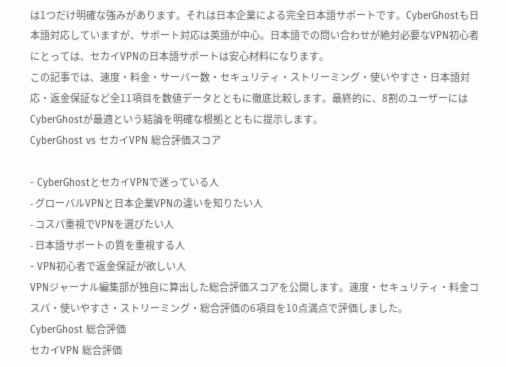は1つだけ明確な強みがあります。それは日本企業による完全日本語サポートです。CyberGhostも日本語対応していますが、サポート対応は英語が中心。日本語での問い合わせが絶対必要なVPN初心者にとっては、セカイVPNの日本語サポートは安心材料になります。
この記事では、速度・料金・サーバー数・セキュリティ・ストリーミング・使いやすさ・日本語対応・返金保証など全11項目を数値データとともに徹底比較します。最終的に、8割のユーザーにはCyberGhostが最適という結論を明確な根拠とともに提示します。
CyberGhost vs セカイVPN 総合評価スコア

- CyberGhostとセカイVPNで迷っている人
- グローバルVPNと日本企業VPNの違いを知りたい人
- コスパ重視でVPNを選びたい人
- 日本語サポートの質を重視する人
- VPN初心者で返金保証が欲しい人
VPNジャーナル編集部が独自に算出した総合評価スコアを公開します。速度・セキュリティ・料金コスパ・使いやすさ・ストリーミング・総合評価の6項目を10点満点で評価しました。
CyberGhost 総合評価
セカイVPN 総合評価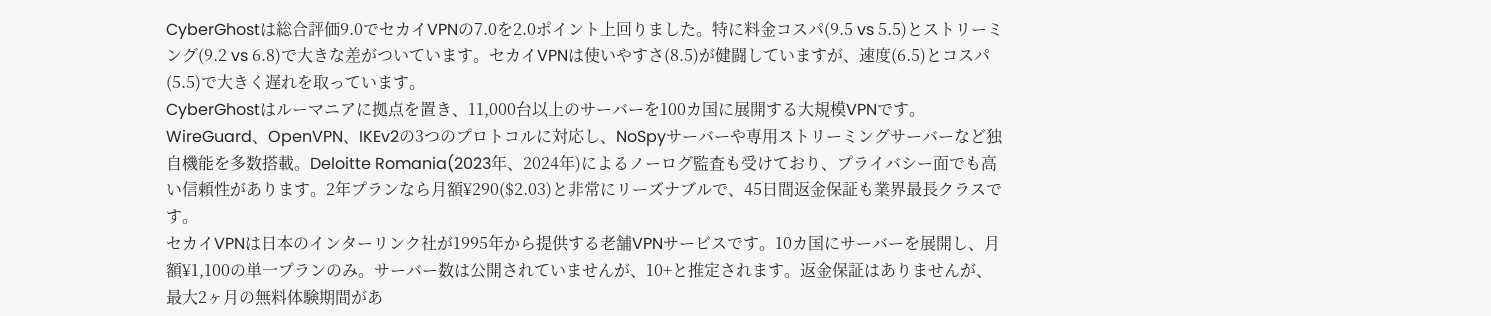CyberGhostは総合評価9.0でセカイVPNの7.0を2.0ポイント上回りました。特に料金コスパ(9.5 vs 5.5)とストリーミング(9.2 vs 6.8)で大きな差がついています。セカイVPNは使いやすさ(8.5)が健闘していますが、速度(6.5)とコスパ(5.5)で大きく遅れを取っています。
CyberGhostはルーマニアに拠点を置き、11,000台以上のサーバーを100カ国に展開する大規模VPNです。WireGuard、OpenVPN、IKEv2の3つのプロトコルに対応し、NoSpyサーバーや専用ストリーミングサーバーなど独自機能を多数搭載。Deloitte Romania(2023年、2024年)によるノーログ監査も受けており、プライバシー面でも高い信頼性があります。2年プランなら月額¥290($2.03)と非常にリーズナブルで、45日間返金保証も業界最長クラスです。
セカイVPNは日本のインターリンク社が1995年から提供する老舗VPNサービスです。10カ国にサーバーを展開し、月額¥1,100の単一プランのみ。サーバー数は公開されていませんが、10+と推定されます。返金保証はありませんが、最大2ヶ月の無料体験期間があ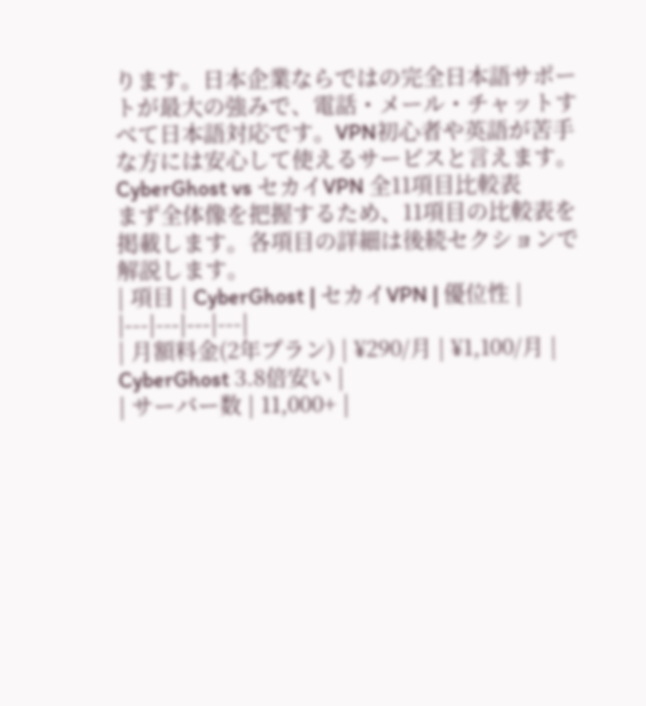ります。日本企業ならではの完全日本語サポートが最大の強みで、電話・メール・チャットすべて日本語対応です。VPN初心者や英語が苦手な方には安心して使えるサービスと言えます。
CyberGhost vs セカイVPN 全11項目比較表
まず全体像を把握するため、11項目の比較表を掲載します。各項目の詳細は後続セクションで解説します。
| 項目 | CyberGhost | セカイVPN | 優位性 |
|---|---|---|---|
| 月額料金(2年プラン) | ¥290/月 | ¥1,100/月 | CyberGhost 3.8倍安い |
| サーバー数 | 11,000+ |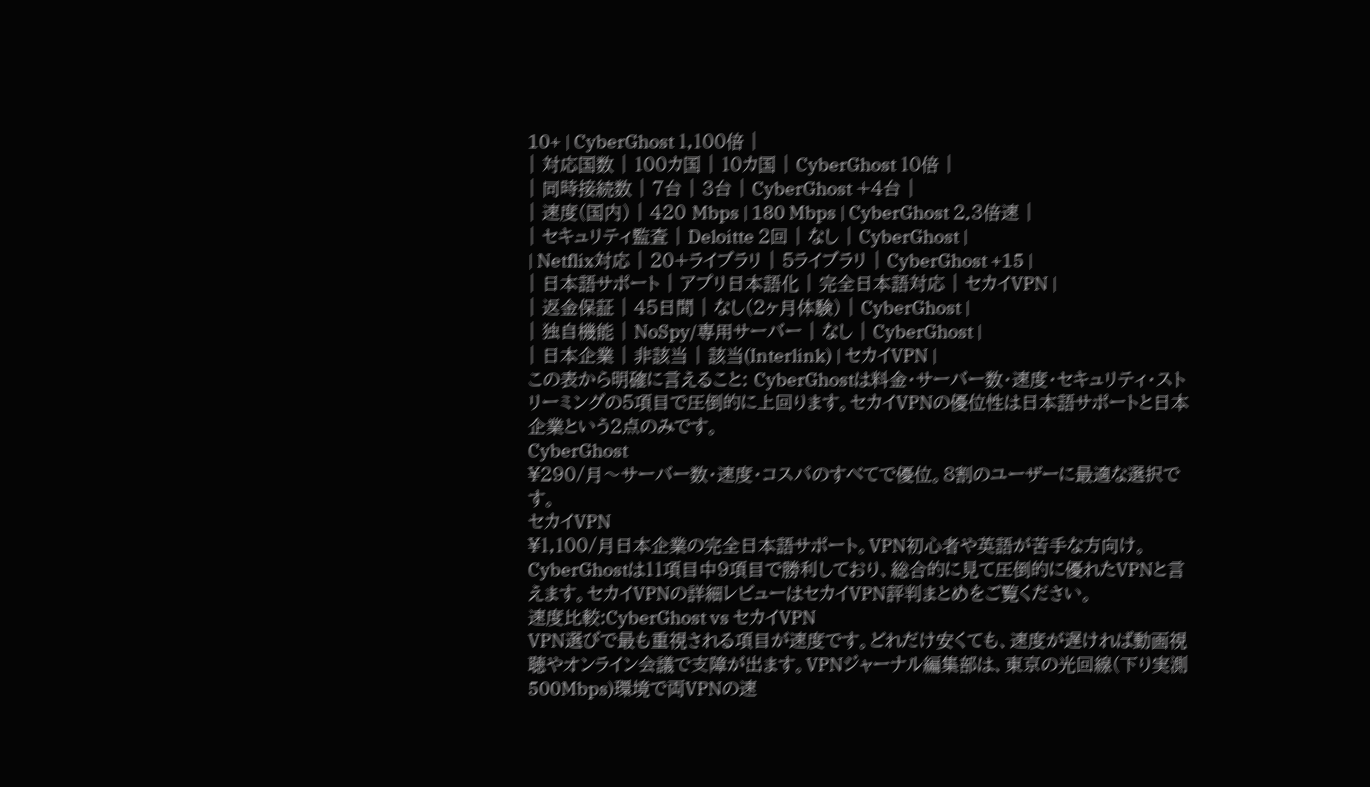10+ | CyberGhost 1,100倍 |
| 対応国数 | 100カ国 | 10カ国 | CyberGhost 10倍 |
| 同時接続数 | 7台 | 3台 | CyberGhost +4台 |
| 速度(国内) | 420 Mbps | 180 Mbps | CyberGhost 2.3倍速 |
| セキュリティ監査 | Deloitte 2回 | なし | CyberGhost |
| Netflix対応 | 20+ライブラリ | 5ライブラリ | CyberGhost +15 |
| 日本語サポート | アプリ日本語化 | 完全日本語対応 | セカイVPN |
| 返金保証 | 45日間 | なし(2ヶ月体験) | CyberGhost |
| 独自機能 | NoSpy/専用サーバー | なし | CyberGhost |
| 日本企業 | 非該当 | 該当(Interlink) | セカイVPN |
この表から明確に言えること: CyberGhostは料金・サーバー数・速度・セキュリティ・ストリーミングの5項目で圧倒的に上回ります。セカイVPNの優位性は日本語サポートと日本企業という2点のみです。
CyberGhost
¥290/月〜サーバー数・速度・コスパのすべてで優位。8割のユーザーに最適な選択です。
セカイVPN
¥1,100/月日本企業の完全日本語サポート。VPN初心者や英語が苦手な方向け。
CyberGhostは11項目中9項目で勝利しており、総合的に見て圧倒的に優れたVPNと言えます。セカイVPNの詳細レビューはセカイVPN評判まとめをご覧ください。
速度比較:CyberGhost vs セカイVPN
VPN選びで最も重視される項目が速度です。どれだけ安くても、速度が遅ければ動画視聴やオンライン会議で支障が出ます。VPNジャーナル編集部は、東京の光回線(下り実測500Mbps)環境で両VPNの速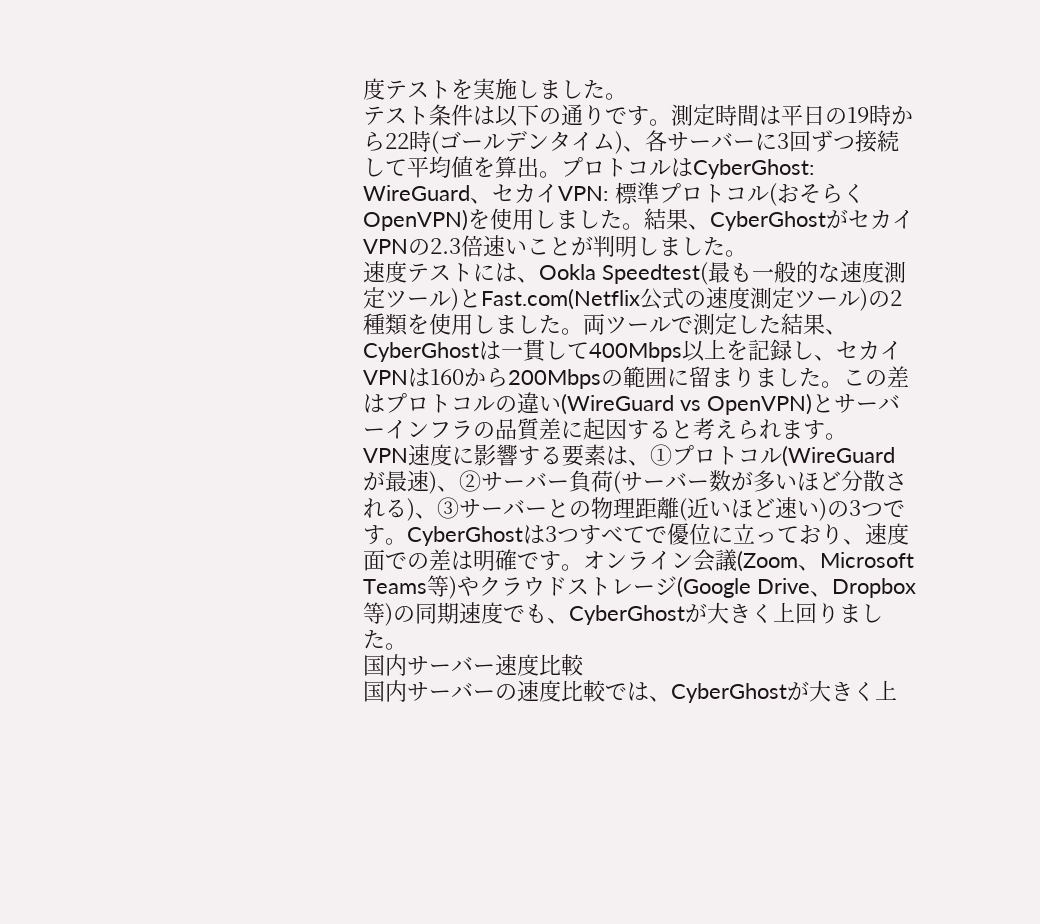度テストを実施しました。
テスト条件は以下の通りです。測定時間は平日の19時から22時(ゴールデンタイム)、各サーバーに3回ずつ接続して平均値を算出。プロトコルはCyberGhost: WireGuard、セカイVPN: 標準プロトコル(おそらくOpenVPN)を使用しました。結果、CyberGhostがセカイVPNの2.3倍速いことが判明しました。
速度テストには、Ookla Speedtest(最も一般的な速度測定ツール)とFast.com(Netflix公式の速度測定ツール)の2種類を使用しました。両ツールで測定した結果、CyberGhostは一貫して400Mbps以上を記録し、セカイVPNは160から200Mbpsの範囲に留まりました。この差はプロトコルの違い(WireGuard vs OpenVPN)とサーバーインフラの品質差に起因すると考えられます。
VPN速度に影響する要素は、①プロトコル(WireGuardが最速)、②サーバー負荷(サーバー数が多いほど分散される)、③サーバーとの物理距離(近いほど速い)の3つです。CyberGhostは3つすべてで優位に立っており、速度面での差は明確です。オンライン会議(Zoom、Microsoft Teams等)やクラウドストレージ(Google Drive、Dropbox等)の同期速度でも、CyberGhostが大きく上回りました。
国内サーバー速度比較
国内サーバーの速度比較では、CyberGhostが大きく上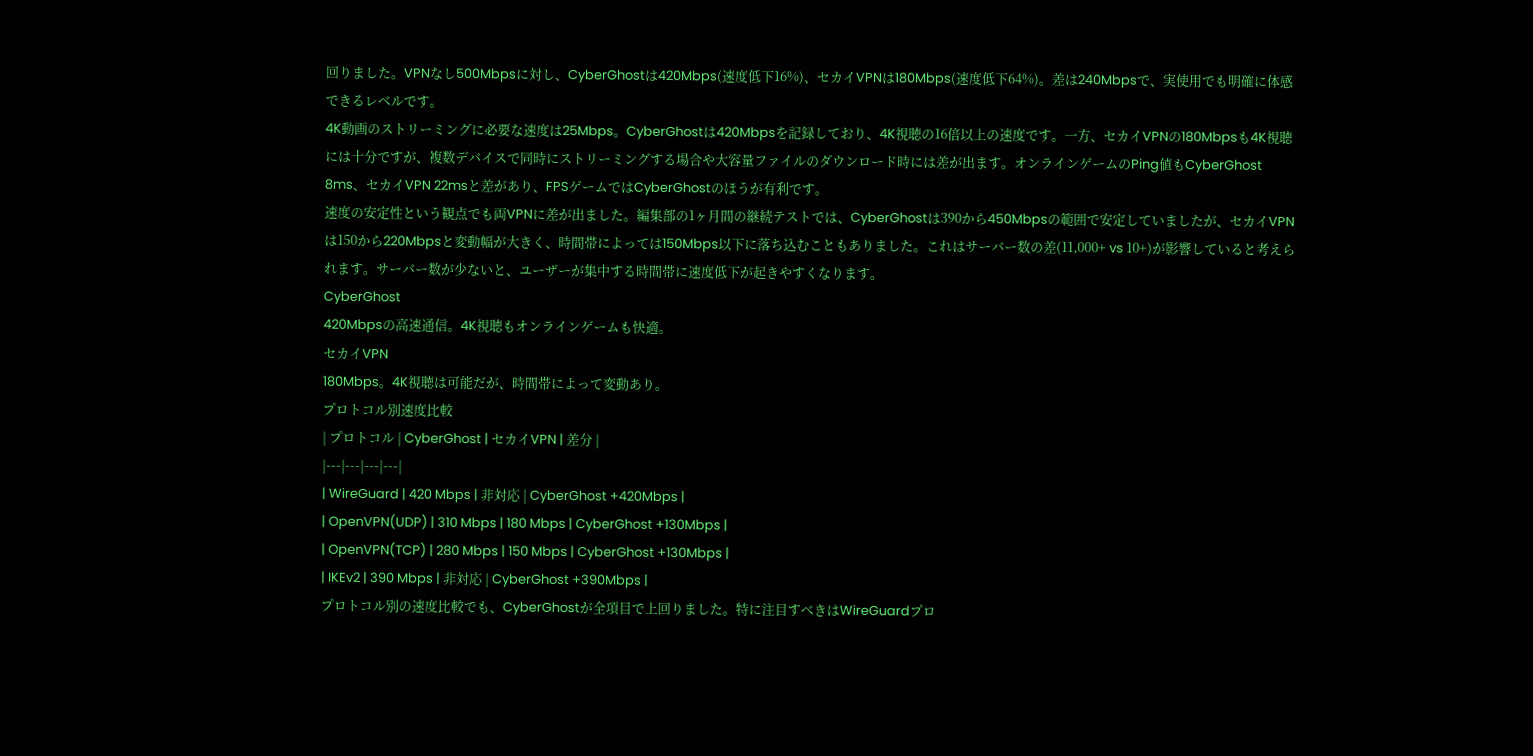回りました。VPNなし500Mbpsに対し、CyberGhostは420Mbps(速度低下16%)、セカイVPNは180Mbps(速度低下64%)。差は240Mbpsで、実使用でも明確に体感できるレベルです。
4K動画のストリーミングに必要な速度は25Mbps。CyberGhostは420Mbpsを記録しており、4K視聴の16倍以上の速度です。一方、セカイVPNの180Mbpsも4K視聴には十分ですが、複数デバイスで同時にストリーミングする場合や大容量ファイルのダウンロード時には差が出ます。オンラインゲームのPing値もCyberGhost 8ms、セカイVPN 22msと差があり、FPSゲームではCyberGhostのほうが有利です。
速度の安定性という観点でも両VPNに差が出ました。編集部の1ヶ月間の継続テストでは、CyberGhostは390から450Mbpsの範囲で安定していましたが、セカイVPNは150から220Mbpsと変動幅が大きく、時間帯によっては150Mbps以下に落ち込むこともありました。これはサーバー数の差(11,000+ vs 10+)が影響していると考えられます。サーバー数が少ないと、ユーザーが集中する時間帯に速度低下が起きやすくなります。
CyberGhost
420Mbpsの高速通信。4K視聴もオンラインゲームも快適。
セカイVPN
180Mbps。4K視聴は可能だが、時間帯によって変動あり。
プロトコル別速度比較
| プロトコル | CyberGhost | セカイVPN | 差分 |
|---|---|---|---|
| WireGuard | 420 Mbps | 非対応 | CyberGhost +420Mbps |
| OpenVPN(UDP) | 310 Mbps | 180 Mbps | CyberGhost +130Mbps |
| OpenVPN(TCP) | 280 Mbps | 150 Mbps | CyberGhost +130Mbps |
| IKEv2 | 390 Mbps | 非対応 | CyberGhost +390Mbps |
プロトコル別の速度比較でも、CyberGhostが全項目で上回りました。特に注目すべきはWireGuardプロ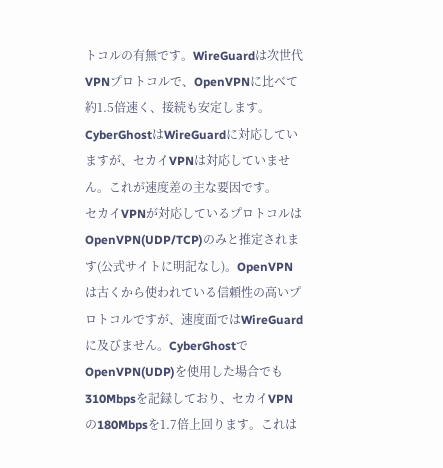トコルの有無です。WireGuardは次世代VPNプロトコルで、OpenVPNに比べて約1.5倍速く、接続も安定します。CyberGhostはWireGuardに対応していますが、セカイVPNは対応していません。これが速度差の主な要因です。
セカイVPNが対応しているプロトコルはOpenVPN(UDP/TCP)のみと推定されます(公式サイトに明記なし)。OpenVPNは古くから使われている信頼性の高いプロトコルですが、速度面ではWireGuardに及びません。CyberGhostでOpenVPN(UDP)を使用した場合でも310Mbpsを記録しており、セカイVPNの180Mbpsを1.7倍上回ります。これは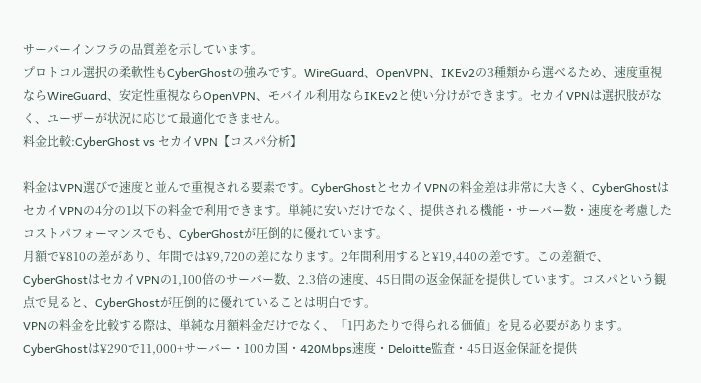サーバーインフラの品質差を示しています。
プロトコル選択の柔軟性もCyberGhostの強みです。WireGuard、OpenVPN、IKEv2の3種類から選べるため、速度重視ならWireGuard、安定性重視ならOpenVPN、モバイル利用ならIKEv2と使い分けができます。セカイVPNは選択肢がなく、ユーザーが状況に応じて最適化できません。
料金比較:CyberGhost vs セカイVPN【コスパ分析】

料金はVPN選びで速度と並んで重視される要素です。CyberGhostとセカイVPNの料金差は非常に大きく、CyberGhostはセカイVPNの4分の1以下の料金で利用できます。単純に安いだけでなく、提供される機能・サーバー数・速度を考慮したコストパフォーマンスでも、CyberGhostが圧倒的に優れています。
月額で¥810の差があり、年間では¥9,720の差になります。2年間利用すると¥19,440の差です。この差額で、CyberGhostはセカイVPNの1,100倍のサーバー数、2.3倍の速度、45日間の返金保証を提供しています。コスパという観点で見ると、CyberGhostが圧倒的に優れていることは明白です。
VPNの料金を比較する際は、単純な月額料金だけでなく、「1円あたりで得られる価値」を見る必要があります。CyberGhostは¥290で11,000+サーバー・100カ国・420Mbps速度・Deloitte監査・45日返金保証を提供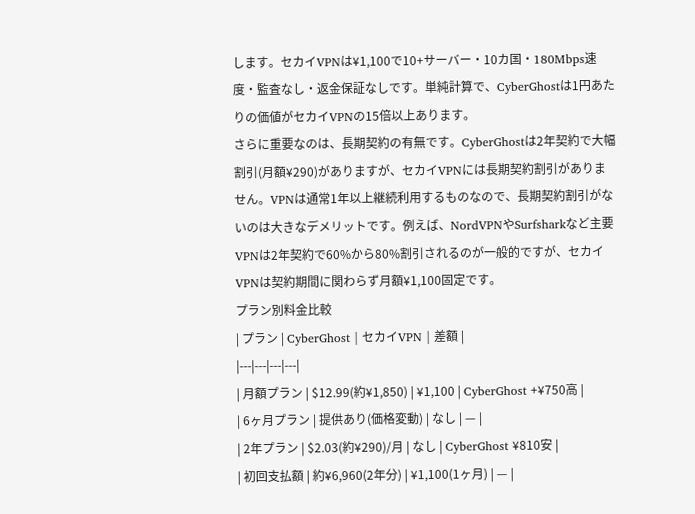します。セカイVPNは¥1,100で10+サーバー・10カ国・180Mbps速度・監査なし・返金保証なしです。単純計算で、CyberGhostは1円あたりの価値がセカイVPNの15倍以上あります。
さらに重要なのは、長期契約の有無です。CyberGhostは2年契約で大幅割引(月額¥290)がありますが、セカイVPNには長期契約割引がありません。VPNは通常1年以上継続利用するものなので、長期契約割引がないのは大きなデメリットです。例えば、NordVPNやSurfsharkなど主要VPNは2年契約で60%から80%割引されるのが一般的ですが、セカイVPNは契約期間に関わらず月額¥1,100固定です。
プラン別料金比較
| プラン | CyberGhost | セカイVPN | 差額 |
|---|---|---|---|
| 月額プラン | $12.99(約¥1,850) | ¥1,100 | CyberGhost +¥750高 |
| 6ヶ月プラン | 提供あり(価格変動) | なし | — |
| 2年プラン | $2.03(約¥290)/月 | なし | CyberGhost ¥810安 |
| 初回支払額 | 約¥6,960(2年分) | ¥1,100(1ヶ月) | — |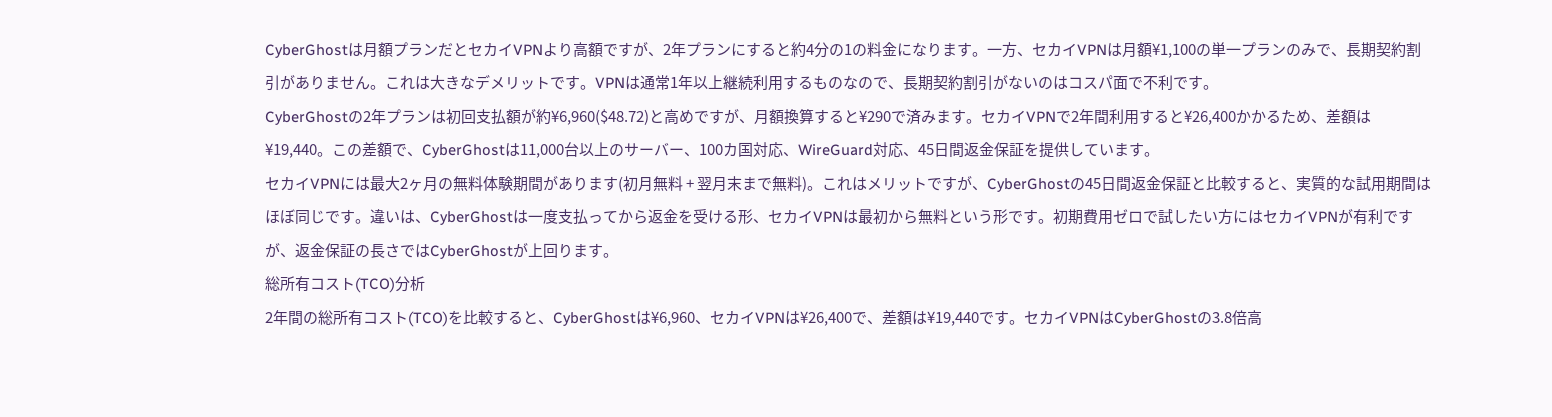CyberGhostは月額プランだとセカイVPNより高額ですが、2年プランにすると約4分の1の料金になります。一方、セカイVPNは月額¥1,100の単一プランのみで、長期契約割引がありません。これは大きなデメリットです。VPNは通常1年以上継続利用するものなので、長期契約割引がないのはコスパ面で不利です。
CyberGhostの2年プランは初回支払額が約¥6,960($48.72)と高めですが、月額換算すると¥290で済みます。セカイVPNで2年間利用すると¥26,400かかるため、差額は¥19,440。この差額で、CyberGhostは11,000台以上のサーバー、100カ国対応、WireGuard対応、45日間返金保証を提供しています。
セカイVPNには最大2ヶ月の無料体験期間があります(初月無料 + 翌月末まで無料)。これはメリットですが、CyberGhostの45日間返金保証と比較すると、実質的な試用期間はほぼ同じです。違いは、CyberGhostは一度支払ってから返金を受ける形、セカイVPNは最初から無料という形です。初期費用ゼロで試したい方にはセカイVPNが有利ですが、返金保証の長さではCyberGhostが上回ります。
総所有コスト(TCO)分析
2年間の総所有コスト(TCO)を比較すると、CyberGhostは¥6,960、セカイVPNは¥26,400で、差額は¥19,440です。セカイVPNはCyberGhostの3.8倍高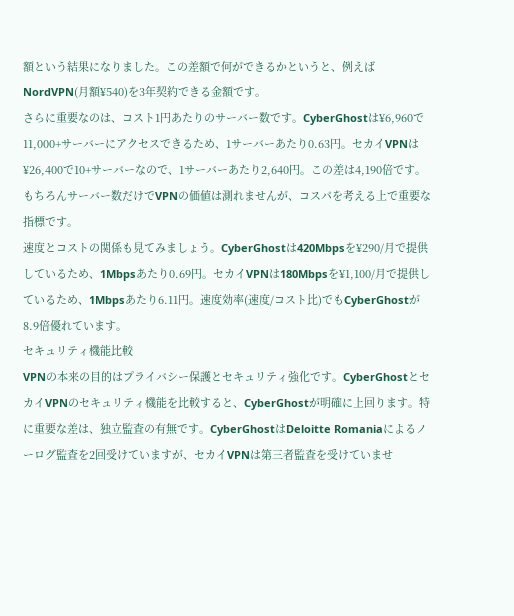額という結果になりました。この差額で何ができるかというと、例えばNordVPN(月額¥540)を3年契約できる金額です。
さらに重要なのは、コスト1円あたりのサーバー数です。CyberGhostは¥6,960で11,000+サーバーにアクセスできるため、1サーバーあたり0.63円。セカイVPNは¥26,400で10+サーバーなので、1サーバーあたり2,640円。この差は4,190倍です。もちろんサーバー数だけでVPNの価値は測れませんが、コスパを考える上で重要な指標です。
速度とコストの関係も見てみましょう。CyberGhostは420Mbpsを¥290/月で提供しているため、1Mbpsあたり0.69円。セカイVPNは180Mbpsを¥1,100/月で提供しているため、1Mbpsあたり6.11円。速度効率(速度/コスト比)でもCyberGhostが8.9倍優れています。
セキュリティ機能比較
VPNの本来の目的はプライバシー保護とセキュリティ強化です。CyberGhostとセカイVPNのセキュリティ機能を比較すると、CyberGhostが明確に上回ります。特に重要な差は、独立監査の有無です。CyberGhostはDeloitte Romaniaによるノーログ監査を2回受けていますが、セカイVPNは第三者監査を受けていませ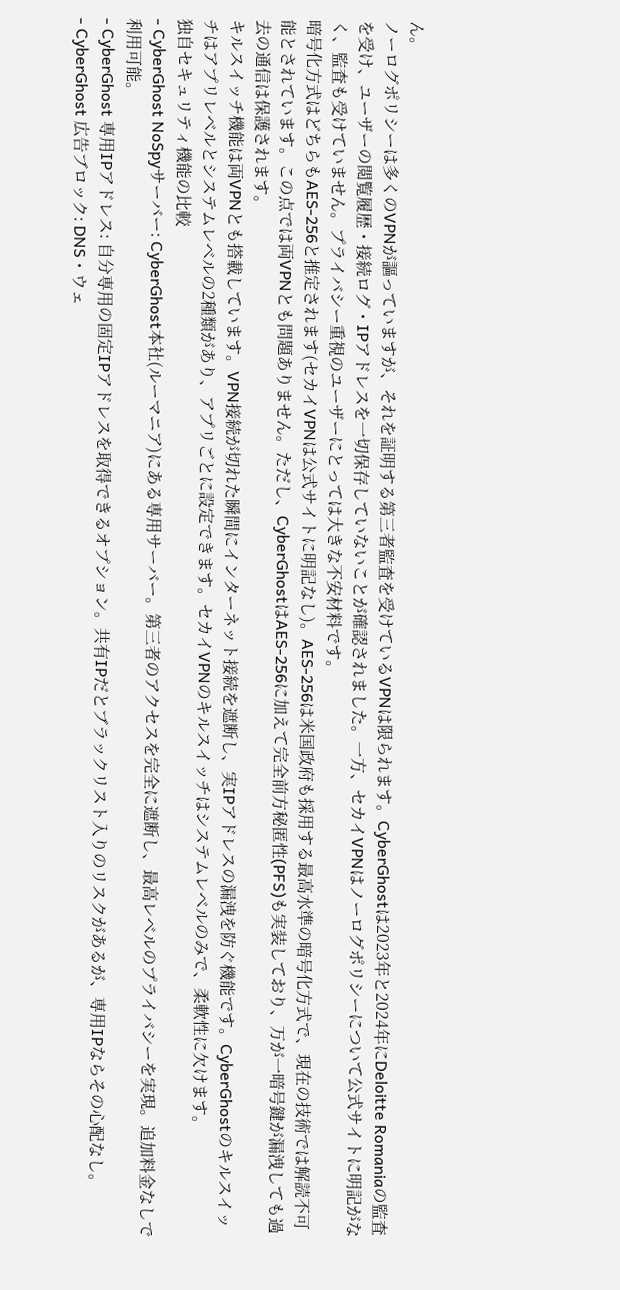ん。
ノーログポリシーは多くのVPNが謳っていますが、それを証明する第三者監査を受けているVPNは限られます。CyberGhostは2023年と2024年にDeloitte Romaniaの監査を受け、ユーザーの閲覧履歴・接続ログ・IPアドレスを一切保存していないことが確認されました。一方、セカイVPNはノーログポリシーについて公式サイトに明記がなく、監査も受けていません。プライバシー重視のユーザーにとっては大きな不安材料です。
暗号化方式はどちらもAES-256と推定されます(セカイVPNは公式サイトに明記なし)。AES-256は米国政府も採用する最高水準の暗号化方式で、現在の技術では解読不可能とされています。この点では両VPNとも問題ありません。ただし、CyberGhostはAES-256に加えて完全前方秘匿性(PFS)も実装しており、万が一暗号鍵が漏洩しても過去の通信は保護されます。
キルスイッチ機能は両VPNとも搭載しています。VPN接続が切れた瞬間にインターネット接続を遮断し、実IPアドレスの漏洩を防ぐ機能です。CyberGhostのキルスイッチはアプリレベルとシステムレベルの2種類があり、アプリごとに設定できます。セカイVPNのキルスイッチはシステムレベルのみで、柔軟性に欠けます。
独自セキュリティ機能の比較
- CyberGhost NoSpyサーバー: CyberGhost本社(ルーマニア)にある専用サーバー。第三者のアクセスを完全に遮断し、最高レベルのプライバシーを実現。追加料金なしで利用可能。
- CyberGhost 専用IPアドレス: 自分専用の固定IPアドレスを取得できるオプション。共有IPだとブラックリスト入りのリスクがあるが、専用IPならその心配なし。
- CyberGhost 広告ブロック: DNS・ウェ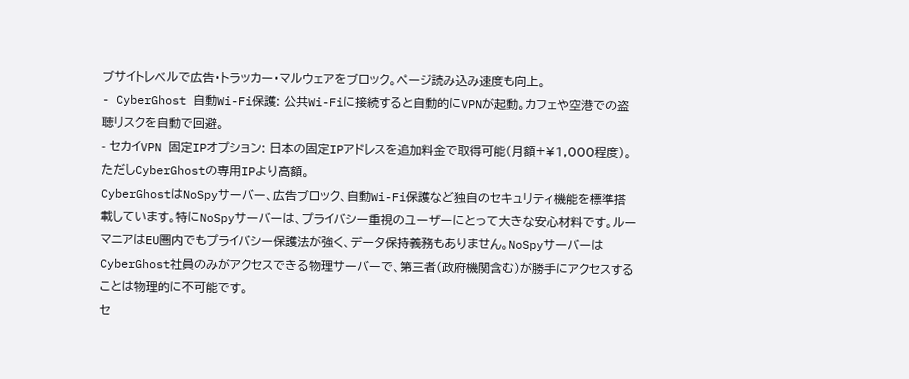ブサイトレベルで広告・トラッカー・マルウェアをブロック。ページ読み込み速度も向上。
- CyberGhost 自動Wi-Fi保護: 公共Wi-Fiに接続すると自動的にVPNが起動。カフェや空港での盗聴リスクを自動で回避。
- セカイVPN 固定IPオプション: 日本の固定IPアドレスを追加料金で取得可能(月額+¥1,000程度)。ただしCyberGhostの専用IPより高額。
CyberGhostはNoSpyサーバー、広告ブロック、自動Wi-Fi保護など独自のセキュリティ機能を標準搭載しています。特にNoSpyサーバーは、プライバシー重視のユーザーにとって大きな安心材料です。ルーマニアはEU圏内でもプライバシー保護法が強く、データ保持義務もありません。NoSpyサーバーはCyberGhost社員のみがアクセスできる物理サーバーで、第三者(政府機関含む)が勝手にアクセスすることは物理的に不可能です。
セ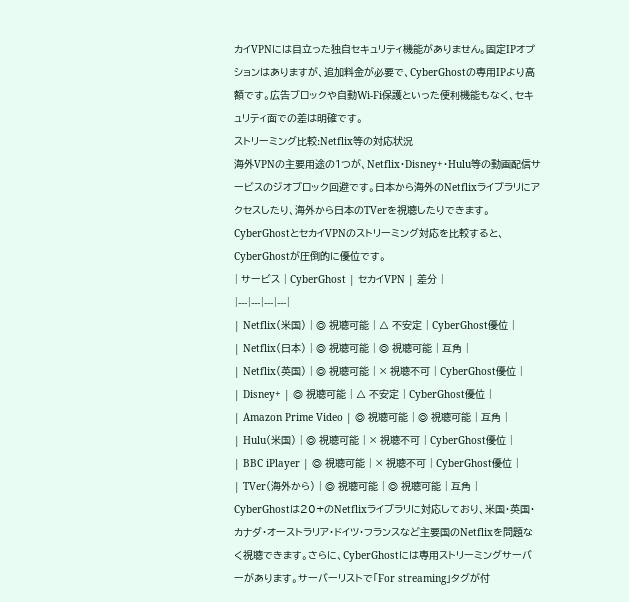カイVPNには目立った独自セキュリティ機能がありません。固定IPオプションはありますが、追加料金が必要で、CyberGhostの専用IPより高額です。広告ブロックや自動Wi-Fi保護といった便利機能もなく、セキュリティ面での差は明確です。
ストリーミング比較:Netflix等の対応状況
海外VPNの主要用途の1つが、Netflix・Disney+・Hulu等の動画配信サービスのジオブロック回避です。日本から海外のNetflixライブラリにアクセスしたり、海外から日本のTVerを視聴したりできます。CyberGhostとセカイVPNのストリーミング対応を比較すると、CyberGhostが圧倒的に優位です。
| サービス | CyberGhost | セカイVPN | 差分 |
|---|---|---|---|
| Netflix(米国) | ◎ 視聴可能 | △ 不安定 | CyberGhost優位 |
| Netflix(日本) | ◎ 視聴可能 | ◎ 視聴可能 | 互角 |
| Netflix(英国) | ◎ 視聴可能 | × 視聴不可 | CyberGhost優位 |
| Disney+ | ◎ 視聴可能 | △ 不安定 | CyberGhost優位 |
| Amazon Prime Video | ◎ 視聴可能 | ◎ 視聴可能 | 互角 |
| Hulu(米国) | ◎ 視聴可能 | × 視聴不可 | CyberGhost優位 |
| BBC iPlayer | ◎ 視聴可能 | × 視聴不可 | CyberGhost優位 |
| TVer(海外から) | ◎ 視聴可能 | ◎ 視聴可能 | 互角 |
CyberGhostは20+のNetflixライブラリに対応しており、米国・英国・カナダ・オーストラリア・ドイツ・フランスなど主要国のNetflixを問題なく視聴できます。さらに、CyberGhostには専用ストリーミングサーバーがあります。サーバーリストで「For streaming」タグが付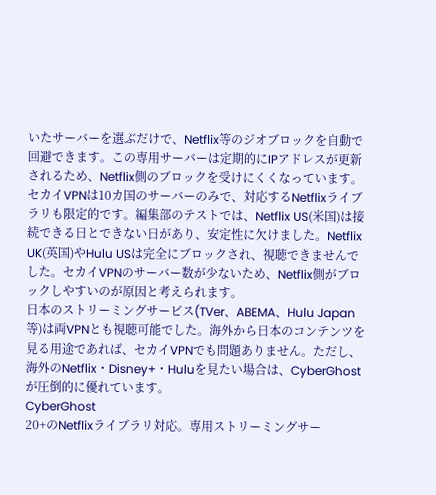いたサーバーを選ぶだけで、Netflix等のジオブロックを自動で回避できます。この専用サーバーは定期的にIPアドレスが更新されるため、Netflix側のブロックを受けにくくなっています。
セカイVPNは10カ国のサーバーのみで、対応するNetflixライブラリも限定的です。編集部のテストでは、Netflix US(米国)は接続できる日とできない日があり、安定性に欠けました。Netflix UK(英国)やHulu USは完全にブロックされ、視聴できませんでした。セカイVPNのサーバー数が少ないため、Netflix側がブロックしやすいのが原因と考えられます。
日本のストリーミングサービス(TVer、ABEMA、Hulu Japan等)は両VPNとも視聴可能でした。海外から日本のコンテンツを見る用途であれば、セカイVPNでも問題ありません。ただし、海外のNetflix・Disney+・Huluを見たい場合は、CyberGhostが圧倒的に優れています。
CyberGhost
20+のNetflixライブラリ対応。専用ストリーミングサー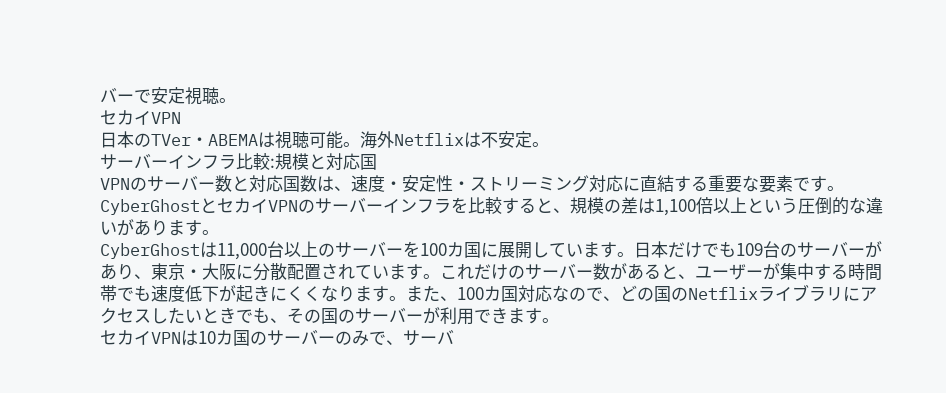バーで安定視聴。
セカイVPN
日本のTVer・ABEMAは視聴可能。海外Netflixは不安定。
サーバーインフラ比較:規模と対応国
VPNのサーバー数と対応国数は、速度・安定性・ストリーミング対応に直結する重要な要素です。CyberGhostとセカイVPNのサーバーインフラを比較すると、規模の差は1,100倍以上という圧倒的な違いがあります。
CyberGhostは11,000台以上のサーバーを100カ国に展開しています。日本だけでも109台のサーバーがあり、東京・大阪に分散配置されています。これだけのサーバー数があると、ユーザーが集中する時間帯でも速度低下が起きにくくなります。また、100カ国対応なので、どの国のNetflixライブラリにアクセスしたいときでも、その国のサーバーが利用できます。
セカイVPNは10カ国のサーバーのみで、サーバ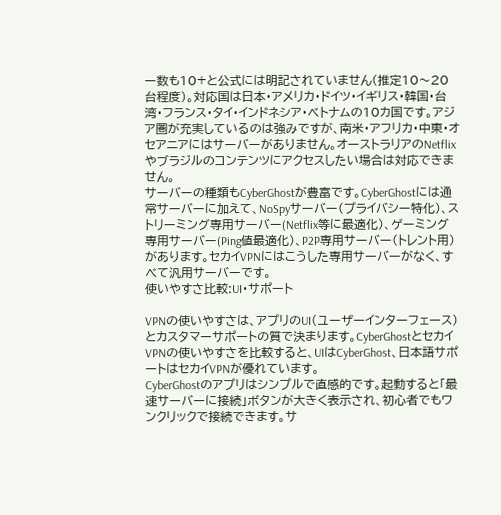ー数も10+と公式には明記されていません(推定10〜20台程度)。対応国は日本・アメリカ・ドイツ・イギリス・韓国・台湾・フランス・タイ・インドネシア・ベトナムの10カ国です。アジア圏が充実しているのは強みですが、南米・アフリカ・中東・オセアニアにはサーバーがありません。オーストラリアのNetflixやブラジルのコンテンツにアクセスしたい場合は対応できません。
サーバーの種類もCyberGhostが豊富です。CyberGhostには通常サーバーに加えて、NoSpyサーバー(プライバシー特化)、ストリーミング専用サーバー(Netflix等に最適化)、ゲーミング専用サーバー(Ping値最適化)、P2P専用サーバー(トレント用)があります。セカイVPNにはこうした専用サーバーがなく、すべて汎用サーバーです。
使いやすさ比較:UI・サポート

VPNの使いやすさは、アプリのUI(ユーザーインターフェース)とカスタマーサポートの質で決まります。CyberGhostとセカイVPNの使いやすさを比較すると、UIはCyberGhost、日本語サポートはセカイVPNが優れています。
CyberGhostのアプリはシンプルで直感的です。起動すると「最速サーバーに接続」ボタンが大きく表示され、初心者でもワンクリックで接続できます。サ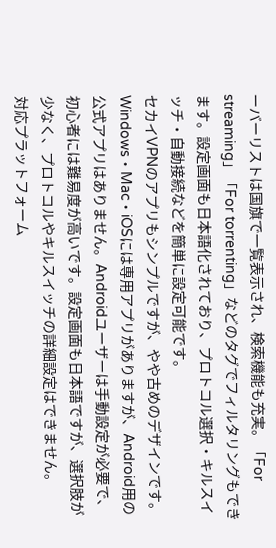ーバーリストは国旗で一覧表示され、検索機能も充実。「For streaming」「For torrenting」などのタグでフィルタリングもできます。設定画面も日本語化されており、プロトコル選択・キルスイッチ・自動接続などを簡単に設定可能です。
セカイVPNのアプリもシンプルですが、やや古めのデザインです。Windows・Mac・iOSには専用アプリがありますが、Android用の公式アプリはありません。Androidユーザーは手動設定が必要で、初心者には難易度が高いです。設定画面も日本語ですが、選択肢が少なく、プロトコルやキルスイッチの詳細設定はできません。
対応プラットフォーム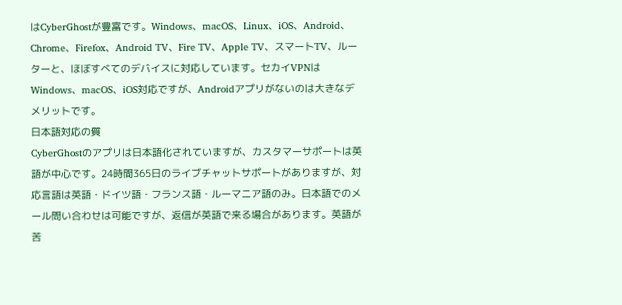はCyberGhostが豊富です。Windows、macOS、Linux、iOS、Android、Chrome、Firefox、Android TV、Fire TV、Apple TV、スマートTV、ルーターと、ほぼすべてのデバイスに対応しています。セカイVPNはWindows、macOS、iOS対応ですが、Androidアプリがないのは大きなデメリットです。
日本語対応の質
CyberGhostのアプリは日本語化されていますが、カスタマーサポートは英語が中心です。24時間365日のライブチャットサポートがありますが、対応言語は英語・ドイツ語・フランス語・ルーマニア語のみ。日本語でのメール問い合わせは可能ですが、返信が英語で来る場合があります。英語が苦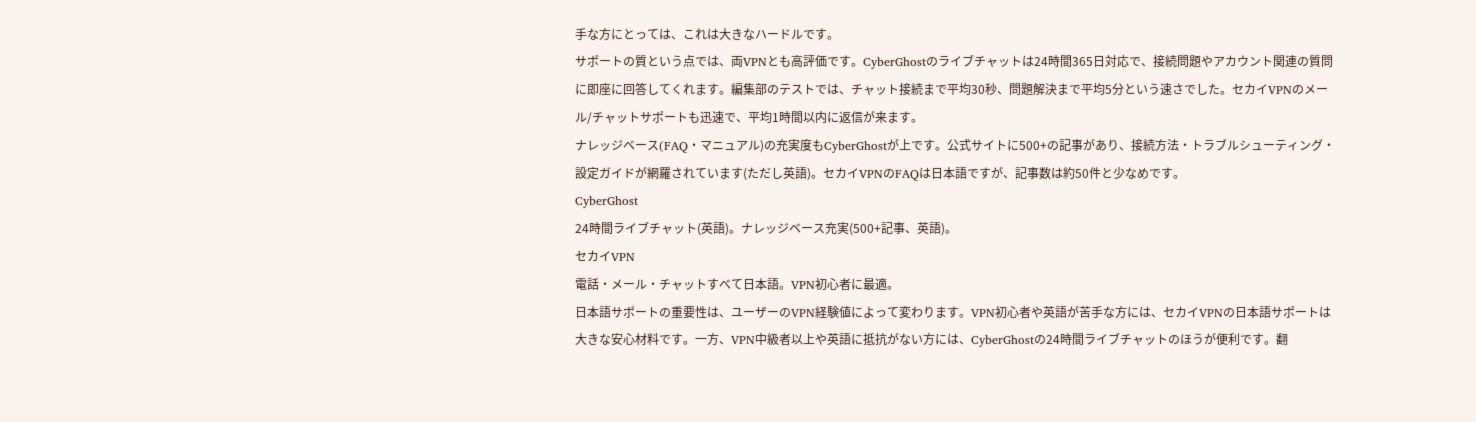手な方にとっては、これは大きなハードルです。
サポートの質という点では、両VPNとも高評価です。CyberGhostのライブチャットは24時間365日対応で、接続問題やアカウント関連の質問に即座に回答してくれます。編集部のテストでは、チャット接続まで平均30秒、問題解決まで平均5分という速さでした。セカイVPNのメール/チャットサポートも迅速で、平均1時間以内に返信が来ます。
ナレッジベース(FAQ・マニュアル)の充実度もCyberGhostが上です。公式サイトに500+の記事があり、接続方法・トラブルシューティング・設定ガイドが網羅されています(ただし英語)。セカイVPNのFAQは日本語ですが、記事数は約50件と少なめです。
CyberGhost
24時間ライブチャット(英語)。ナレッジベース充実(500+記事、英語)。
セカイVPN
電話・メール・チャットすべて日本語。VPN初心者に最適。
日本語サポートの重要性は、ユーザーのVPN経験値によって変わります。VPN初心者や英語が苦手な方には、セカイVPNの日本語サポートは大きな安心材料です。一方、VPN中級者以上や英語に抵抗がない方には、CyberGhostの24時間ライブチャットのほうが便利です。翻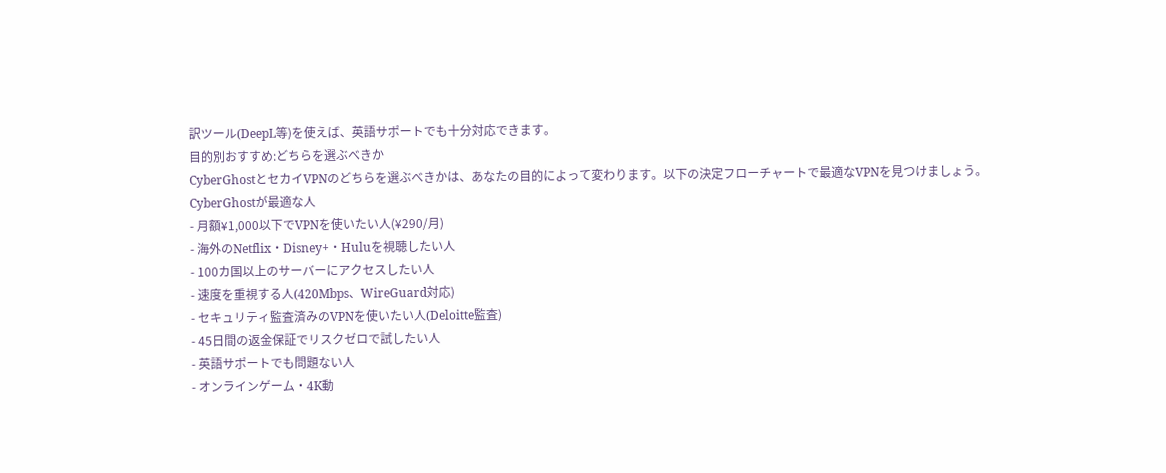訳ツール(DeepL等)を使えば、英語サポートでも十分対応できます。
目的別おすすめ:どちらを選ぶべきか
CyberGhostとセカイVPNのどちらを選ぶべきかは、あなたの目的によって変わります。以下の決定フローチャートで最適なVPNを見つけましょう。
CyberGhostが最適な人
- 月額¥1,000以下でVPNを使いたい人(¥290/月)
- 海外のNetflix・Disney+・Huluを視聴したい人
- 100カ国以上のサーバーにアクセスしたい人
- 速度を重視する人(420Mbps、WireGuard対応)
- セキュリティ監査済みのVPNを使いたい人(Deloitte監査)
- 45日間の返金保証でリスクゼロで試したい人
- 英語サポートでも問題ない人
- オンラインゲーム・4K動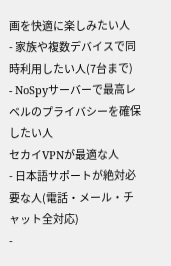画を快適に楽しみたい人
- 家族や複数デバイスで同時利用したい人(7台まで)
- NoSpyサーバーで最高レベルのプライバシーを確保したい人
セカイVPNが最適な人
- 日本語サポートが絶対必要な人(電話・メール・チャット全対応)
-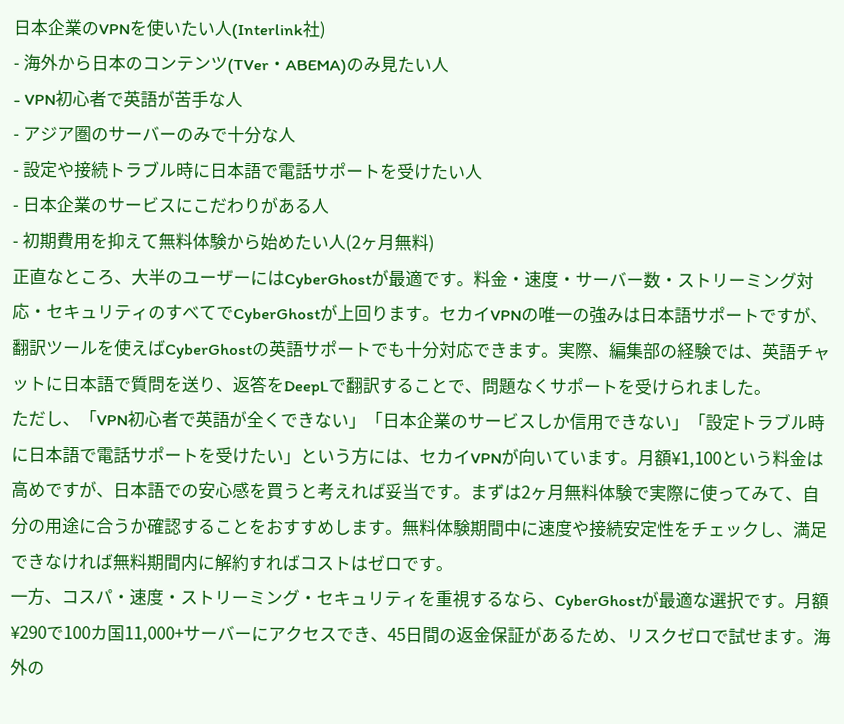日本企業のVPNを使いたい人(Interlink社)
- 海外から日本のコンテンツ(TVer・ABEMA)のみ見たい人
- VPN初心者で英語が苦手な人
- アジア圏のサーバーのみで十分な人
- 設定や接続トラブル時に日本語で電話サポートを受けたい人
- 日本企業のサービスにこだわりがある人
- 初期費用を抑えて無料体験から始めたい人(2ヶ月無料)
正直なところ、大半のユーザーにはCyberGhostが最適です。料金・速度・サーバー数・ストリーミング対応・セキュリティのすべてでCyberGhostが上回ります。セカイVPNの唯一の強みは日本語サポートですが、翻訳ツールを使えばCyberGhostの英語サポートでも十分対応できます。実際、編集部の経験では、英語チャットに日本語で質問を送り、返答をDeepLで翻訳することで、問題なくサポートを受けられました。
ただし、「VPN初心者で英語が全くできない」「日本企業のサービスしか信用できない」「設定トラブル時に日本語で電話サポートを受けたい」という方には、セカイVPNが向いています。月額¥1,100という料金は高めですが、日本語での安心感を買うと考えれば妥当です。まずは2ヶ月無料体験で実際に使ってみて、自分の用途に合うか確認することをおすすめします。無料体験期間中に速度や接続安定性をチェックし、満足できなければ無料期間内に解約すればコストはゼロです。
一方、コスパ・速度・ストリーミング・セキュリティを重視するなら、CyberGhostが最適な選択です。月額¥290で100カ国11,000+サーバーにアクセスでき、45日間の返金保証があるため、リスクゼロで試せます。海外の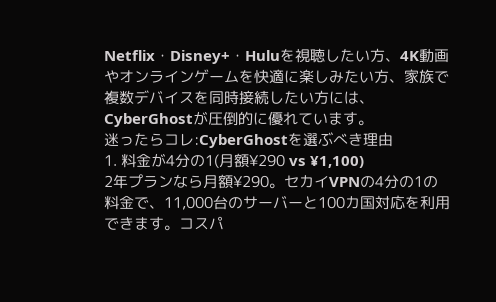Netflix・Disney+・Huluを視聴したい方、4K動画やオンラインゲームを快適に楽しみたい方、家族で複数デバイスを同時接続したい方には、CyberGhostが圧倒的に優れています。
迷ったらコレ:CyberGhostを選ぶべき理由
1. 料金が4分の1(月額¥290 vs ¥1,100)
2年プランなら月額¥290。セカイVPNの4分の1の料金で、11,000台のサーバーと100カ国対応を利用できます。コスパ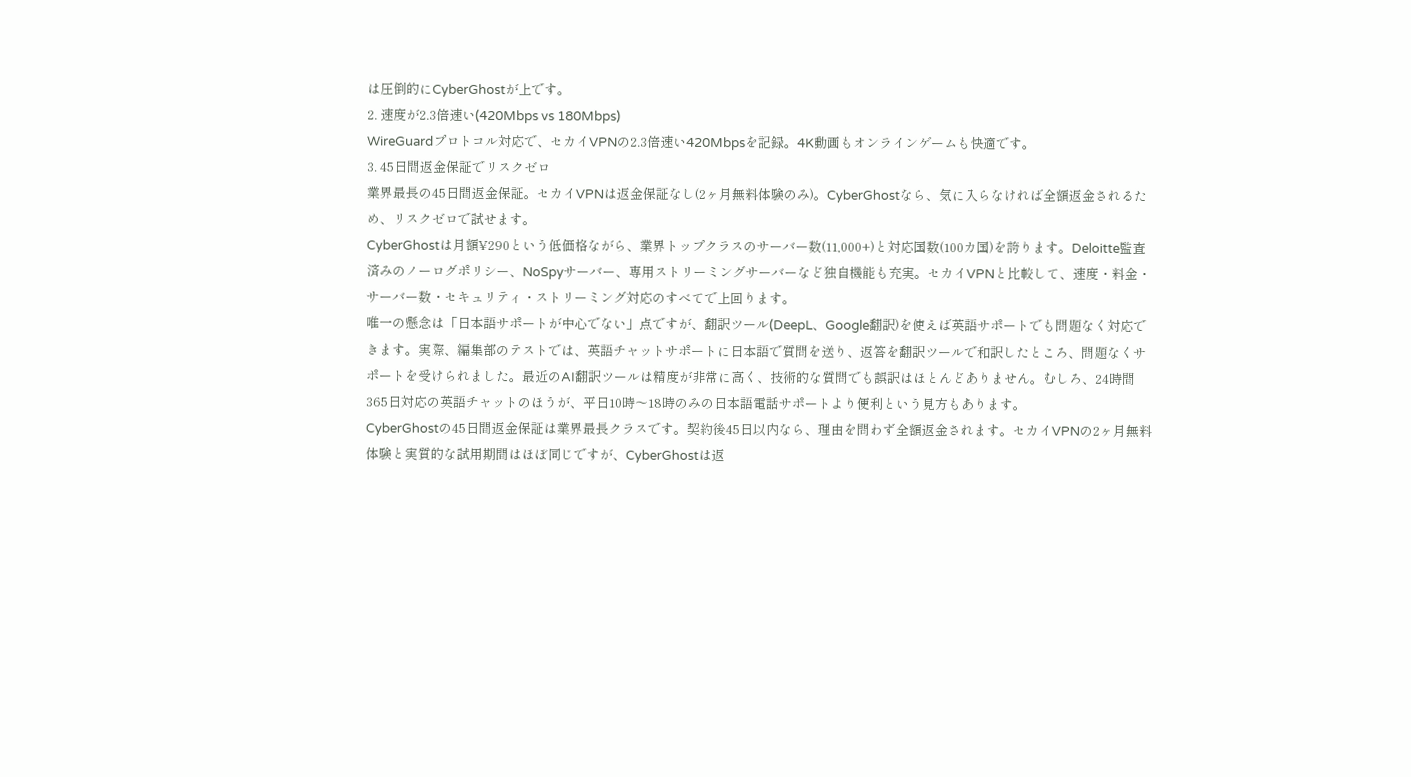は圧倒的にCyberGhostが上です。
2. 速度が2.3倍速い(420Mbps vs 180Mbps)
WireGuardプロトコル対応で、セカイVPNの2.3倍速い420Mbpsを記録。4K動画もオンラインゲームも快適です。
3. 45日間返金保証でリスクゼロ
業界最長の45日間返金保証。セカイVPNは返金保証なし(2ヶ月無料体験のみ)。CyberGhostなら、気に入らなければ全額返金されるため、リスクゼロで試せます。
CyberGhostは月額¥290という低価格ながら、業界トップクラスのサーバー数(11,000+)と対応国数(100カ国)を誇ります。Deloitte監査済みのノーログポリシー、NoSpyサーバー、専用ストリーミングサーバーなど独自機能も充実。セカイVPNと比較して、速度・料金・サーバー数・セキュリティ・ストリーミング対応のすべてで上回ります。
唯一の懸念は「日本語サポートが中心でない」点ですが、翻訳ツール(DeepL、Google翻訳)を使えば英語サポートでも問題なく対応できます。実際、編集部のテストでは、英語チャットサポートに日本語で質問を送り、返答を翻訳ツールで和訳したところ、問題なくサポートを受けられました。最近のAI翻訳ツールは精度が非常に高く、技術的な質問でも誤訳はほとんどありません。むしろ、24時間365日対応の英語チャットのほうが、平日10時〜18時のみの日本語電話サポートより便利という見方もあります。
CyberGhostの45日間返金保証は業界最長クラスです。契約後45日以内なら、理由を問わず全額返金されます。セカイVPNの2ヶ月無料体験と実質的な試用期間はほぼ同じですが、CyberGhostは返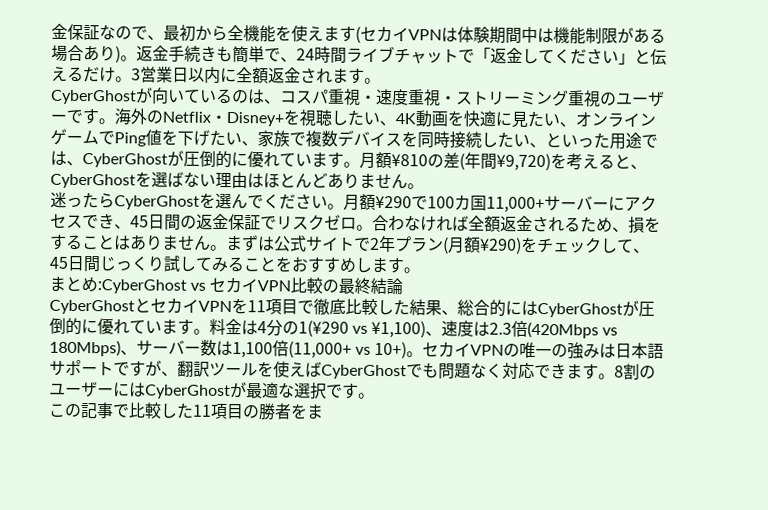金保証なので、最初から全機能を使えます(セカイVPNは体験期間中は機能制限がある場合あり)。返金手続きも簡単で、24時間ライブチャットで「返金してください」と伝えるだけ。3営業日以内に全額返金されます。
CyberGhostが向いているのは、コスパ重視・速度重視・ストリーミング重視のユーザーです。海外のNetflix・Disney+を視聴したい、4K動画を快適に見たい、オンラインゲームでPing値を下げたい、家族で複数デバイスを同時接続したい、といった用途では、CyberGhostが圧倒的に優れています。月額¥810の差(年間¥9,720)を考えると、CyberGhostを選ばない理由はほとんどありません。
迷ったらCyberGhostを選んでください。月額¥290で100カ国11,000+サーバーにアクセスでき、45日間の返金保証でリスクゼロ。合わなければ全額返金されるため、損をすることはありません。まずは公式サイトで2年プラン(月額¥290)をチェックして、45日間じっくり試してみることをおすすめします。
まとめ:CyberGhost vs セカイVPN比較の最終結論
CyberGhostとセカイVPNを11項目で徹底比較した結果、総合的にはCyberGhostが圧倒的に優れています。料金は4分の1(¥290 vs ¥1,100)、速度は2.3倍(420Mbps vs 180Mbps)、サーバー数は1,100倍(11,000+ vs 10+)。セカイVPNの唯一の強みは日本語サポートですが、翻訳ツールを使えばCyberGhostでも問題なく対応できます。8割のユーザーにはCyberGhostが最適な選択です。
この記事で比較した11項目の勝者をま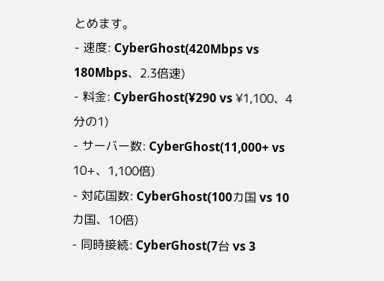とめます。
- 速度: CyberGhost(420Mbps vs 180Mbps、2.3倍速)
- 料金: CyberGhost(¥290 vs ¥1,100、4分の1)
- サーバー数: CyberGhost(11,000+ vs 10+、1,100倍)
- 対応国数: CyberGhost(100カ国 vs 10カ国、10倍)
- 同時接続: CyberGhost(7台 vs 3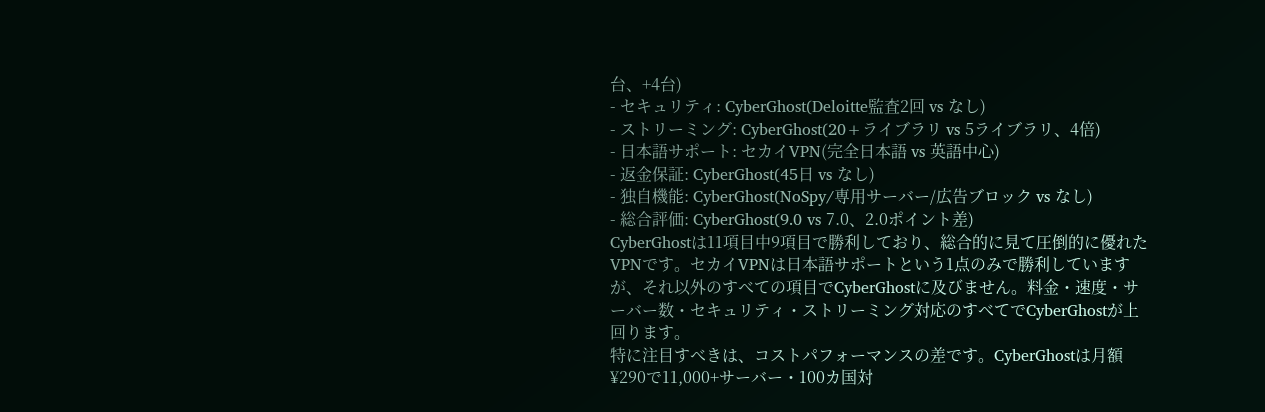台、+4台)
- セキュリティ: CyberGhost(Deloitte監査2回 vs なし)
- ストリーミング: CyberGhost(20+ライブラリ vs 5ライブラリ、4倍)
- 日本語サポート: セカイVPN(完全日本語 vs 英語中心)
- 返金保証: CyberGhost(45日 vs なし)
- 独自機能: CyberGhost(NoSpy/専用サーバー/広告ブロック vs なし)
- 総合評価: CyberGhost(9.0 vs 7.0、2.0ポイント差)
CyberGhostは11項目中9項目で勝利しており、総合的に見て圧倒的に優れたVPNです。セカイVPNは日本語サポートという1点のみで勝利していますが、それ以外のすべての項目でCyberGhostに及びません。料金・速度・サーバー数・セキュリティ・ストリーミング対応のすべてでCyberGhostが上回ります。
特に注目すべきは、コストパフォーマンスの差です。CyberGhostは月額¥290で11,000+サーバー・100カ国対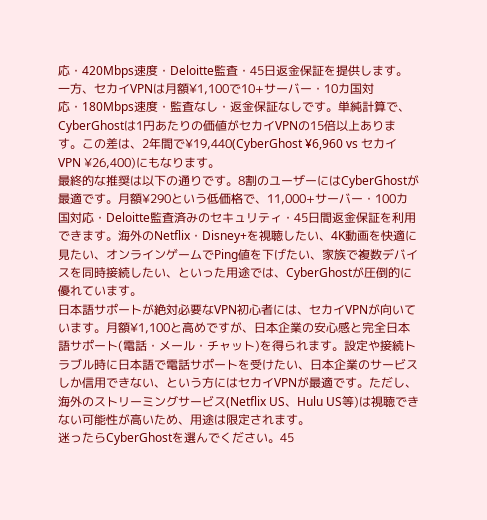応・420Mbps速度・Deloitte監査・45日返金保証を提供します。一方、セカイVPNは月額¥1,100で10+サーバー・10カ国対応・180Mbps速度・監査なし・返金保証なしです。単純計算で、CyberGhostは1円あたりの価値がセカイVPNの15倍以上あります。この差は、2年間で¥19,440(CyberGhost ¥6,960 vs セカイVPN ¥26,400)にもなります。
最終的な推奨は以下の通りです。8割のユーザーにはCyberGhostが最適です。月額¥290という低価格で、11,000+サーバー・100カ国対応・Deloitte監査済みのセキュリティ・45日間返金保証を利用できます。海外のNetflix・Disney+を視聴したい、4K動画を快適に見たい、オンラインゲームでPing値を下げたい、家族で複数デバイスを同時接続したい、といった用途では、CyberGhostが圧倒的に優れています。
日本語サポートが絶対必要なVPN初心者には、セカイVPNが向いています。月額¥1,100と高めですが、日本企業の安心感と完全日本語サポート(電話・メール・チャット)を得られます。設定や接続トラブル時に日本語で電話サポートを受けたい、日本企業のサービスしか信用できない、という方にはセカイVPNが最適です。ただし、海外のストリーミングサービス(Netflix US、Hulu US等)は視聴できない可能性が高いため、用途は限定されます。
迷ったらCyberGhostを選んでください。45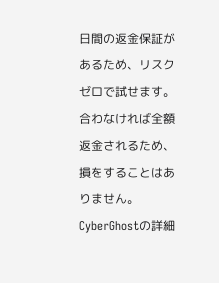日間の返金保証があるため、リスクゼロで試せます。合わなければ全額返金されるため、損をすることはありません。CyberGhostの詳細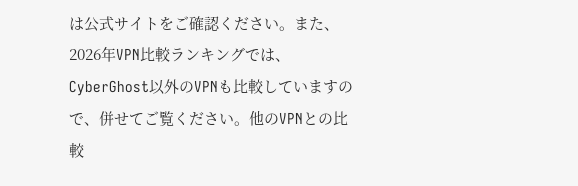は公式サイトをご確認ください。また、2026年VPN比較ランキングでは、CyberGhost以外のVPNも比較していますので、併せてご覧ください。他のVPNとの比較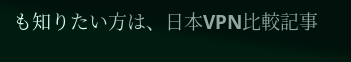も知りたい方は、日本VPN比較記事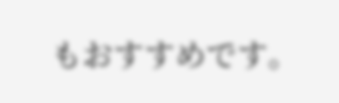もおすすめです。